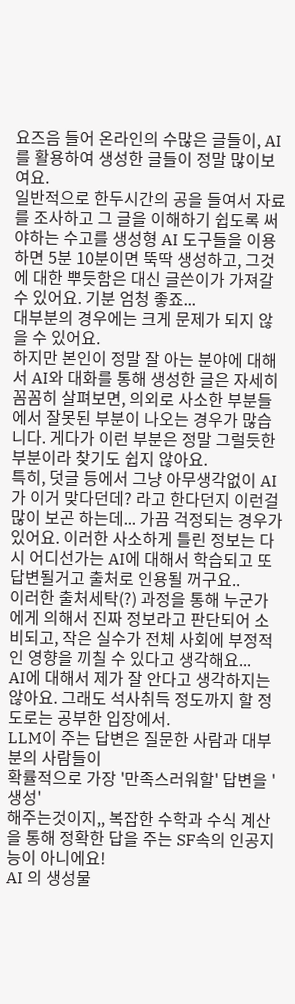요즈음 들어 온라인의 수많은 글들이, AI를 활용하여 생성한 글들이 정말 많이보여요.
일반적으로 한두시간의 공을 들여서 자료를 조사하고 그 글을 이해하기 쉽도록 써야하는 수고를 생성형 AI 도구들을 이용하면 5분 10분이면 뚝딱 생성하고, 그것에 대한 뿌듯함은 대신 글쓴이가 가져갈 수 있어요. 기분 엄청 좋죠...
대부분의 경우에는 크게 문제가 되지 않을 수 있어요.
하지만 본인이 정말 잘 아는 분야에 대해서 AI와 대화를 통해 생성한 글은 자세히 꼼꼼히 살펴보면, 의외로 사소한 부분들에서 잘못된 부분이 나오는 경우가 많습니다. 게다가 이런 부분은 정말 그럴듯한 부분이라 찾기도 쉽지 않아요.
특히, 덧글 등에서 그냥 아무생각없이 AI가 이거 맞다던데? 라고 한다던지 이런걸 많이 보곤 하는데... 가끔 걱정되는 경우가 있어요. 이러한 사소하게 틀린 정보는 다시 어디선가는 AI에 대해서 학습되고 또 답변될거고 출처로 인용될 꺼구요..
이러한 출처세탁(?) 과정을 통해 누군가에게 의해서 진짜 정보라고 판단되어 소비되고, 작은 실수가 전체 사회에 부정적인 영향을 끼칠 수 있다고 생각해요...
AI에 대해서 제가 잘 안다고 생각하지는 않아요. 그래도 석사취득 정도까지 할 정도로는 공부한 입장에서.
LLM이 주는 답변은 질문한 사람과 대부분의 사람들이
확률적으로 가장 '만족스러워할' 답변을 '생성'
해주는것이지,, 복잡한 수학과 수식 계산을 통해 정확한 답을 주는 SF속의 인공지능이 아니에요!
AI 의 생성물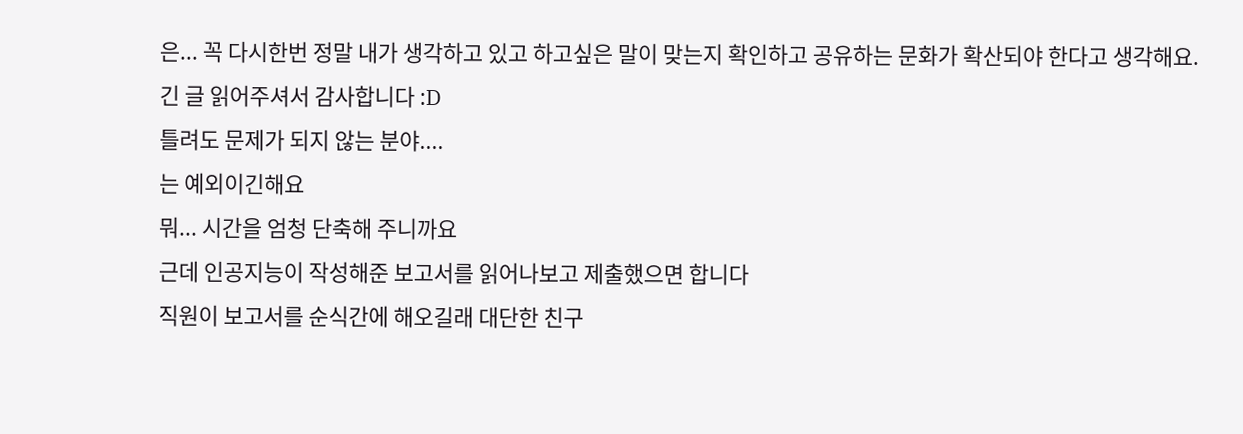은... 꼭 다시한번 정말 내가 생각하고 있고 하고싶은 말이 맞는지 확인하고 공유하는 문화가 확산되야 한다고 생각해요.
긴 글 읽어주셔서 감사합니다 :D
틀려도 문제가 되지 않는 분야....
는 예외이긴해요
뭐... 시간을 엄청 단축해 주니까요
근데 인공지능이 작성해준 보고서를 읽어나보고 제출했으면 합니다
직원이 보고서를 순식간에 해오길래 대단한 친구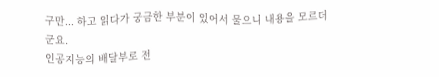구만... 하고 읽다가 궁금한 부분이 있어서 물으니 내용을 모르더군요.
인공지능의 배달부로 전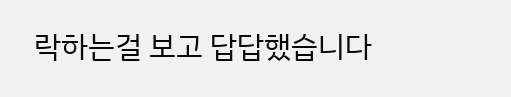락하는걸 보고 답답했습니다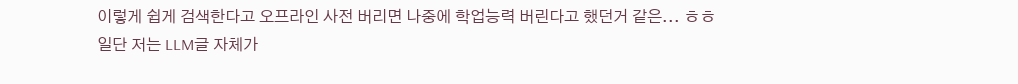이렇게 쉽게 검색한다고 오프라인 사전 버리면 나중에 학업능력 버린다고 했던거 같은... ㅎㅎ
일단 저는 LLM글 자체가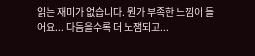읽는 재미가 없습니다. 뭔가 부족한 느낌이 들어요... 다듬을수록 더 노잼되고...